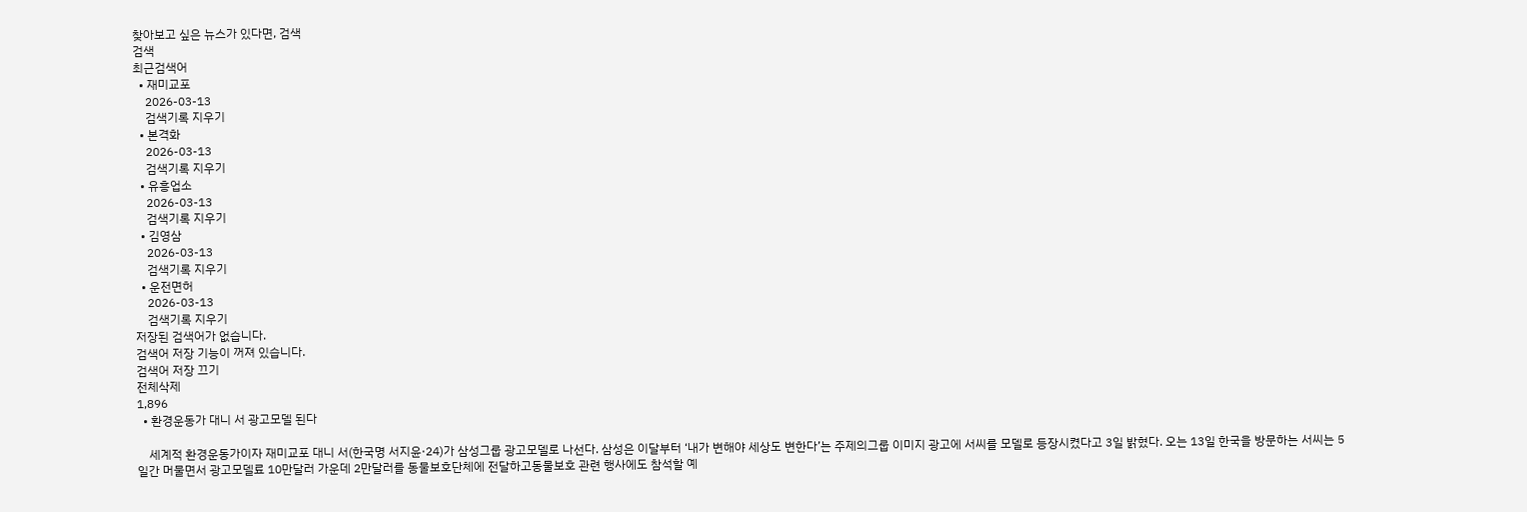찾아보고 싶은 뉴스가 있다면, 검색
검색
최근검색어
  • 재미교포
    2026-03-13
    검색기록 지우기
  • 본격화
    2026-03-13
    검색기록 지우기
  • 유흥업소
    2026-03-13
    검색기록 지우기
  • 김영삼
    2026-03-13
    검색기록 지우기
  • 운전면허
    2026-03-13
    검색기록 지우기
저장된 검색어가 없습니다.
검색어 저장 기능이 꺼져 있습니다.
검색어 저장 끄기
전체삭제
1,896
  • 환경운동가 대니 서 광고모델 된다

    세계적 환경운동가이자 재미교포 대니 서(한국명 서지윤·24)가 삼성그룹 광고모델로 나선다. 삼성은 이달부터 ‘내가 변해야 세상도 변한다’는 주제의그룹 이미지 광고에 서씨를 모델로 등장시켰다고 3일 밝혔다. 오는 13일 한국을 방문하는 서씨는 5일간 머물면서 광고모델료 10만달러 가운데 2만달러를 동물보호단체에 전달하고동물보호 관련 행사에도 참석할 예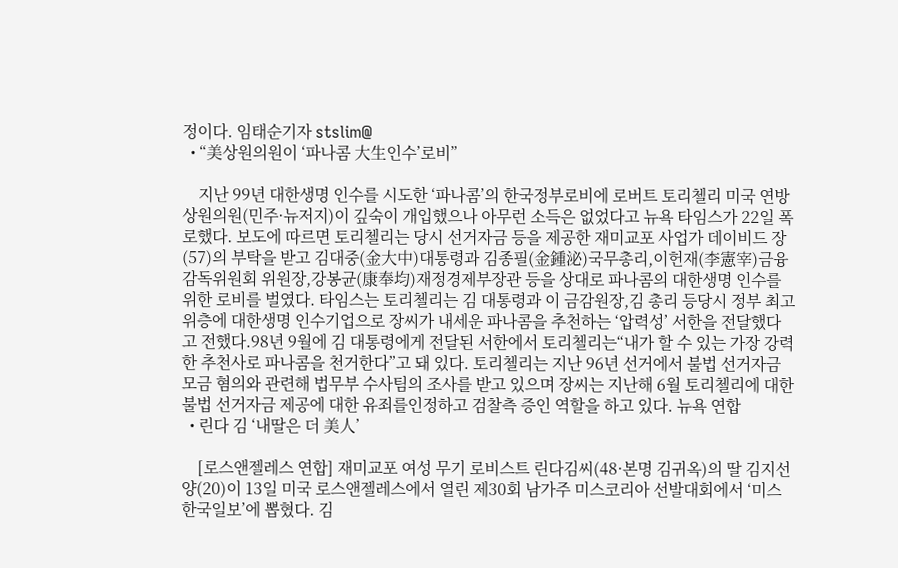정이다. 임태순기자 stslim@
  • “美상원의원이 ‘파나콤 大生인수’로비”

    지난 99년 대한생명 인수를 시도한 ‘파나콤’의 한국정부로비에 로버트 토리첼리 미국 연방 상원의원(민주·뉴저지)이 깊숙이 개입했으나 아무런 소득은 없었다고 뉴욕 타임스가 22일 폭로했다. 보도에 따르면 토리첼리는 당시 선거자금 등을 제공한 재미교포 사업가 데이비드 장(57)의 부탁을 받고 김대중(金大中)대통령과 김종필(金鍾泌)국무총리,이헌재(李憲宰)금융감독위원회 위원장,강봉균(康奉均)재정경제부장관 등을 상대로 파나콤의 대한생명 인수를 위한 로비를 벌였다. 타임스는 토리첼리는 김 대통령과 이 금감원장,김 총리 등당시 정부 최고위층에 대한생명 인수기업으로 장씨가 내세운 파나콤을 추천하는 ‘압력성’ 서한을 전달했다고 전했다.98년 9월에 김 대통령에게 전달된 서한에서 토리첼리는“내가 할 수 있는 가장 강력한 추천사로 파나콤을 천거한다”고 돼 있다. 토리첼리는 지난 96년 선거에서 불법 선거자금 모금 혐의와 관련해 법무부 수사팀의 조사를 받고 있으며 장씨는 지난해 6월 토리첼리에 대한 불법 선거자금 제공에 대한 유죄를인정하고 검찰측 증인 역할을 하고 있다. 뉴욕 연합
  • 린다 김 ‘내딸은 더 美人’

    [로스앤젤레스 연합] 재미교포 여성 무기 로비스트 린다김씨(48·본명 김귀옥)의 딸 김지선양(20)이 13일 미국 로스앤젤레스에서 열린 제30회 남가주 미스코리아 선발대회에서 ‘미스 한국일보’에 뽑혔다. 김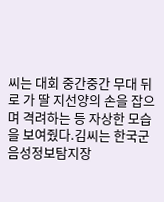씨는 대회 중간중간 무대 뒤로 가 딸 지선양의 손을 잡으며 격려하는 등 자상한 모습을 보여줬다.김씨는 한국군음성정보탐지장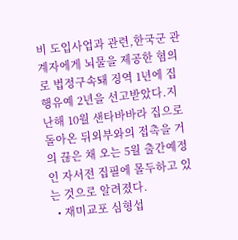비 도입사업과 관련,한국군 관계자에게 뇌물을 제공한 혐의로 법정구속돼 징역 1년에 집행유예 2년을 선고받았다.지난해 10월 샌타바바라 집으로 돌아온 뒤외부와의 접촉을 거의 끊은 채 오는 5월 출간예정인 자서전 집필에 몰두하고 있는 것으로 알려졌다.
  • 재미교포 심형섭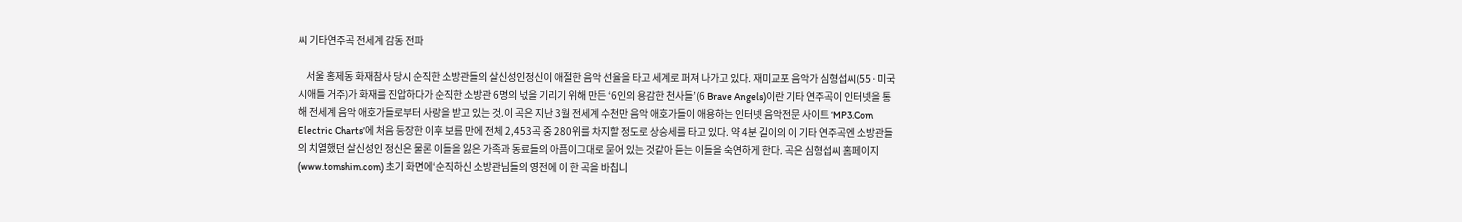씨 기타연주곡 전세계 감동 전파

    서울 홍제동 화재참사 당시 순직한 소방관들의 살신성인정신이 애절한 음악 선율을 타고 세계로 퍼져 나가고 있다. 재미교포 음악가 심형섭씨(55·미국 시애틀 거주)가 화재를 진압하다가 순직한 소방관 6명의 넋을 기리기 위해 만든 ‘6인의 용감한 천사들’(6 Brave Angels)이란 기타 연주곡이 인터넷을 통해 전세계 음악 애호가들로부터 사랑을 받고 있는 것.이 곡은 지난 3월 전세계 수천만 음악 애호가들이 애용하는 인터넷 음악전문 사이트 ‘MP3.Com Electric Charts’에 처음 등장한 이후 보름 만에 전체 2,453곡 중 280위를 차지할 정도로 상승세를 타고 있다. 약 4분 길이의 이 기타 연주곡엔 소방관들의 치열했던 살신성인 정신은 물론 이들을 잃은 가족과 동료들의 아픔이그대로 묻어 있는 것같아 듣는 이들을 숙연하게 한다. 곡은 심형섭씨 홈페이지(www.tomshim.com) 초기 화면에‘순직하신 소방관님들의 영전에 이 한 곡을 바칩니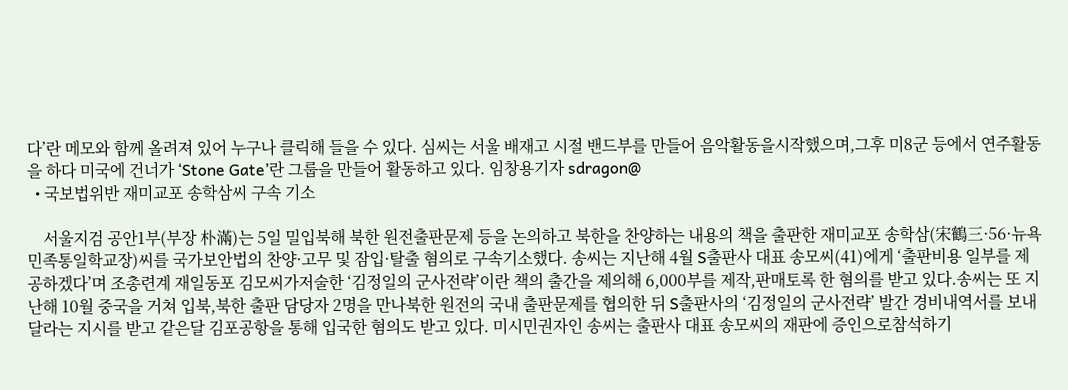다’란 메모와 함께 올려져 있어 누구나 클릭해 들을 수 있다. 심씨는 서울 배재고 시절 밴드부를 만들어 음악활동을시작했으며,그후 미8군 등에서 연주활동을 하다 미국에 건너가 ‘Stone Gate’란 그룹을 만들어 활동하고 있다. 임창용기자 sdragon@
  • 국보법위반 재미교포 송학삼씨 구속 기소

    서울지검 공안1부(부장 朴滿)는 5일 밀입북해 북한 원전출판문제 등을 논의하고 북한을 찬양하는 내용의 책을 출판한 재미교포 송학삼(宋鶴三·56·뉴욕 민족통일학교장)씨를 국가보안법의 찬양·고무 및 잠입·탈출 혐의로 구속기소했다. 송씨는 지난해 4월 S출판사 대표 송모씨(41)에게 ‘출판비용 일부를 제공하겠다’며 조총련계 재일동포 김모씨가저술한 ‘김정일의 군사전략’이란 책의 출간을 제의해 6,000부를 제작,판매토록 한 혐의를 받고 있다.송씨는 또 지난해 10월 중국을 거쳐 입북,북한 출판 담당자 2명을 만나북한 원전의 국내 출판문제를 협의한 뒤 S출판사의 ‘김정일의 군사전략’ 발간 경비내역서를 보내달라는 지시를 받고 같은달 김포공항을 통해 입국한 혐의도 받고 있다. 미시민권자인 송씨는 출판사 대표 송모씨의 재판에 증인으로참석하기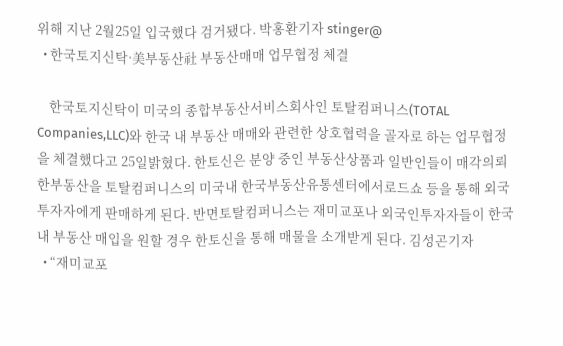위해 지난 2월25일 입국했다 검거됐다. 박홍환기자 stinger@
  • 한국토지신탁·美부동산社 부동산매매 업무협정 체결

    한국토지신탁이 미국의 종합부동산서비스회사인 토탈컴퍼니스(TOTAL Companies,LLC)와 한국 내 부동산 매매와 관련한 상호협력을 골자로 하는 업무협정을 체결했다고 25일밝혔다. 한토신은 분양 중인 부동산상품과 일반인들이 매각의뢰한부동산을 토탈컴퍼니스의 미국내 한국부동산유통센터에서로드쇼 등을 통해 외국 투자자에게 판매하게 된다. 반면토탈컴퍼니스는 재미교포나 외국인투자자들이 한국내 부동산 매입을 원할 경우 한토신을 통해 매물을 소개받게 된다. 김성곤기자
  • “재미교포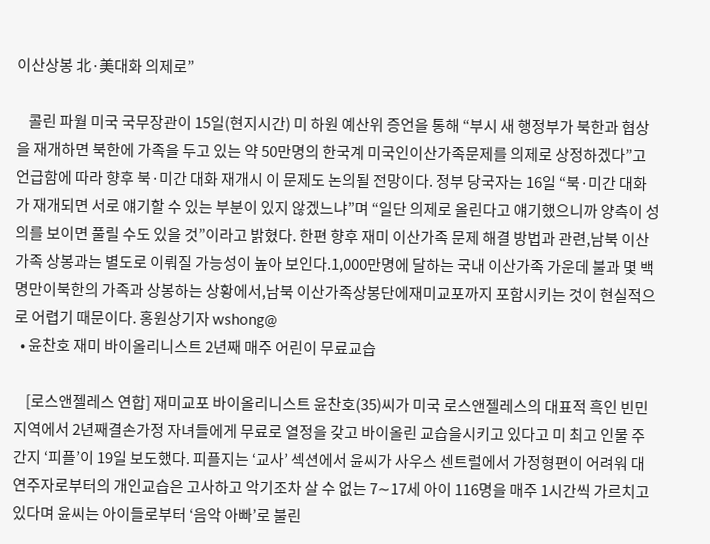이산상봉 北·美대화 의제로”

    콜린 파월 미국 국무장관이 15일(현지시간) 미 하원 예산위 증언을 통해 “부시 새 행정부가 북한과 협상을 재개하면 북한에 가족을 두고 있는 약 50만명의 한국계 미국인이산가족문제를 의제로 상정하겠다”고 언급함에 따라 향후 북·미간 대화 재개시 이 문제도 논의될 전망이다. 정부 당국자는 16일 “북·미간 대화가 재개되면 서로 얘기할 수 있는 부분이 있지 않겠느냐”며 “일단 의제로 올린다고 얘기했으니까 양측이 성의를 보이면 풀릴 수도 있을 것”이라고 밝혔다. 한편 향후 재미 이산가족 문제 해결 방법과 관련,남북 이산가족 상봉과는 별도로 이뤄질 가능성이 높아 보인다.1,000만명에 달하는 국내 이산가족 가운데 불과 몇 백명만이북한의 가족과 상봉하는 상황에서,남북 이산가족상봉단에재미교포까지 포함시키는 것이 현실적으로 어렵기 때문이다. 홍원상기자 wshong@
  • 윤찬호 재미 바이올리니스트 2년째 매주 어린이 무료교습

    [로스앤젤레스 연합] 재미교포 바이올리니스트 윤찬호(35)씨가 미국 로스앤젤레스의 대표적 흑인 빈민지역에서 2년째결손가정 자녀들에게 무료로 열정을 갖고 바이올린 교습을시키고 있다고 미 최고 인물 주간지 ‘피플’이 19일 보도했다. 피플지는 ‘교사’ 섹션에서 윤씨가 사우스 센트럴에서 가정형편이 어려워 대연주자로부터의 개인교습은 고사하고 악기조차 살 수 없는 7∼17세 아이 116명을 매주 1시간씩 가르치고 있다며 윤씨는 아이들로부터 ‘음악 아빠’로 불린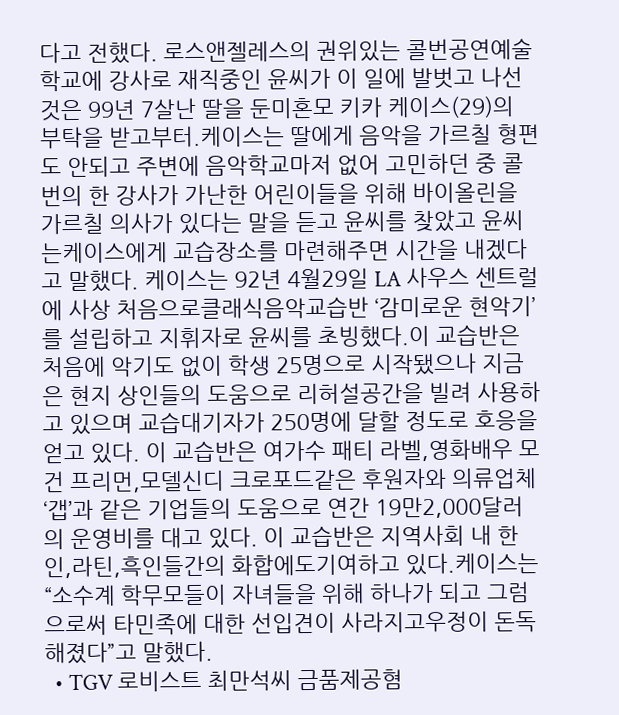다고 전했다. 로스앤젤레스의 권위있는 콜번공연예술학교에 강사로 재직중인 윤씨가 이 일에 발벗고 나선 것은 99년 7살난 딸을 둔미혼모 키카 케이스(29)의 부탁을 받고부터.케이스는 딸에게 음악을 가르칠 형편도 안되고 주변에 음악학교마저 없어 고민하던 중 콜번의 한 강사가 가난한 어린이들을 위해 바이올린을 가르칠 의사가 있다는 말을 듣고 윤씨를 찾았고 윤씨는케이스에게 교습장소를 마련해주면 시간을 내겠다고 말했다. 케이스는 92년 4월29일 LA 사우스 센트럴에 사상 처음으로클래식음악교습반 ‘감미로운 현악기’를 설립하고 지휘자로 윤씨를 초빙했다.이 교습반은 처음에 악기도 없이 학생 25명으로 시작됐으나 지금은 현지 상인들의 도움으로 리허설공간을 빌려 사용하고 있으며 교습대기자가 250명에 달할 정도로 호응을 얻고 있다. 이 교습반은 여가수 패티 라벨,영화배우 모건 프리먼,모델신디 크로포드같은 후원자와 의류업체 ‘갭’과 같은 기업들의 도움으로 연간 19만2,000달러의 운영비를 대고 있다. 이 교습반은 지역사회 내 한인,라틴,흑인들간의 화합에도기여하고 있다.케이스는 “소수계 학무모들이 자녀들을 위해 하나가 되고 그럼으로써 타민족에 대한 선입견이 사라지고우정이 돈독해졌다”고 말했다.
  • TGV 로비스트 최만석씨 금품제공혐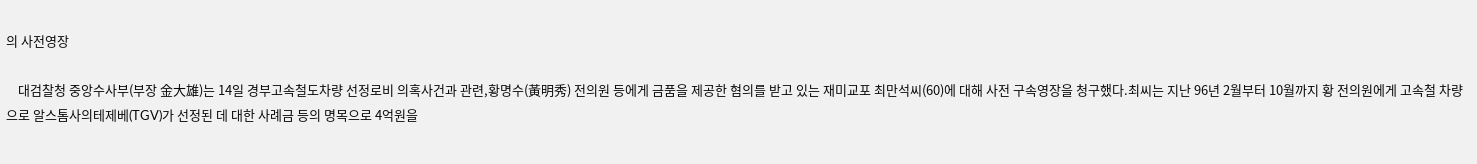의 사전영장

    대검찰청 중앙수사부(부장 金大雄)는 14일 경부고속철도차량 선정로비 의혹사건과 관련,황명수(黃明秀) 전의원 등에게 금품을 제공한 혐의를 받고 있는 재미교포 최만석씨(60)에 대해 사전 구속영장을 청구했다.최씨는 지난 96년 2월부터 10월까지 황 전의원에게 고속철 차량으로 알스톰사의테제베(TGV)가 선정된 데 대한 사례금 등의 명목으로 4억원을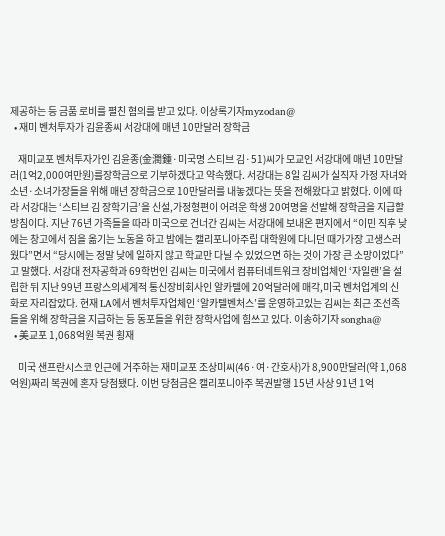제공하는 등 금품 로비를 펼친 혐의를 받고 있다. 이상록기자myzodan@
  • 재미 벤처투자가 김윤종씨 서강대에 매년 10만달러 장학금

    재미교포 벤처투자가인 김윤종(金潤鍾·미국명 스티브 김·51)씨가 모교인 서강대에 매년 10만달러(1억2,000여만원)를장학금으로 기부하겠다고 약속했다. 서강대는 8일 김씨가 실직자 가정 자녀와 소년·소녀가장들을 위해 매년 장학금으로 10만달러를 내놓겠다는 뜻을 전해왔다고 밝혔다. 이에 따라 서강대는 ‘스티브 김 장학기금’을 신설,가정형편이 어려운 학생 20여명을 선발해 장학금을 지급할 방침이다. 지난 76년 가족들을 따라 미국으로 건너간 김씨는 서강대에 보내온 편지에서 “이민 직후 낮에는 창고에서 짐을 옮기는 노동을 하고 밤에는 캘리포니아주립 대학원에 다니던 때가가장 고생스러웠다”면서 “당시에는 정말 낮에 일하지 않고 학교만 다닐 수 있었으면 하는 것이 가장 큰 소망이었다”고 말했다. 서강대 전자공학과 69학번인 김씨는 미국에서 컴퓨터네트워크 장비업체인 ‘자일랜’을 설립한 뒤 지난 99년 프랑스의세계적 통신장비회사인 알카텔에 20억달러에 매각,미국 벤처업계의 신화로 자리잡았다. 현재 LA에서 벤처투자업체인 ‘알카텔벤처스’를 운영하고있는 김씨는 최근 조선족들을 위해 장학금을 지급하는 등 동포들을 위한 장학사업에 힘쓰고 있다. 이송하기자 songha@
  • 美교포 1,068억원 복권 횡재

    미국 샌프란시스코 인근에 거주하는 재미교포 조상미씨(46·여·간호사)가 8,900만달러(약 1,068억원)짜리 복권에 혼자 당첨됐다. 이번 당첨금은 캘리포니아주 복권발행 15년 사상 91년 1억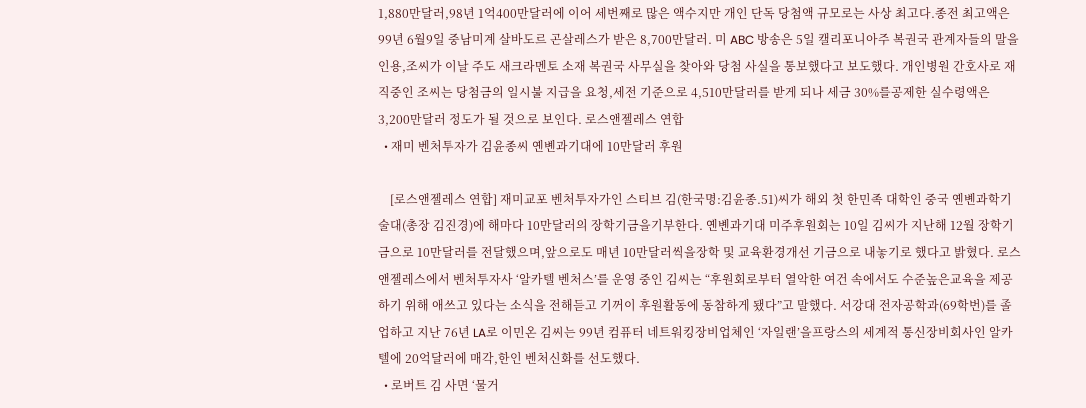1,880만달러,98년 1억400만달러에 이어 세번째로 많은 액수지만 개인 단독 당첨액 규모로는 사상 최고다.종전 최고액은 99년 6월9일 중남미계 살바도르 곤살레스가 받은 8,700만달러. 미 ABC 방송은 5일 캘리포니아주 복권국 관계자들의 말을인용,조씨가 이날 주도 새크라멘토 소재 복권국 사무실을 찾아와 당첨 사실을 통보했다고 보도했다. 개인병원 간호사로 재직중인 조씨는 당첨금의 일시불 지급을 요청,세전 기준으로 4,510만달러를 받게 되나 세금 30%를공제한 실수령액은 3,200만달러 정도가 될 것으로 보인다. 로스앤젤레스 연합
  • 재미 벤처투자가 김윤종씨 옌볜과기대에 10만달러 후원

    [로스앤젤레스 연합] 재미교포 벤처투자가인 스티브 김(한국명:김윤종.51)씨가 해외 첫 한민족 대학인 중국 옌볜과학기술대(총장 김진경)에 해마다 10만달러의 장학기금을기부한다. 옌볜과기대 미주후원회는 10일 김씨가 지난해 12월 장학기금으로 10만달러를 전달했으며,앞으로도 매년 10만달러씩을장학 및 교육환경개선 기금으로 내놓기로 했다고 밝혔다. 로스앤젤레스에서 벤처투자사 ‘알카텔 벤처스’를 운영 중인 김씨는 “후원회로부터 열악한 여건 속에서도 수준높은교육을 제공하기 위해 애쓰고 있다는 소식을 전해듣고 기꺼이 후원활동에 동참하게 됐다”고 말했다. 서강대 전자공학과(69학번)를 졸업하고 지난 76년 LA로 이민온 김씨는 99년 컴퓨터 네트워킹장비업체인 ‘자일랜’을프랑스의 세계적 통신장비회사인 알카텔에 20억달러에 매각,한인 벤처신화를 선도했다.
  • 로버트 김 사면 ‘물거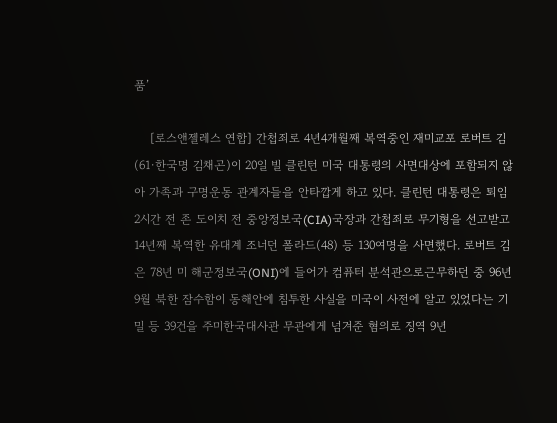품’

    [로스앤젤레스 연합] 간첩죄로 4년4개월째 복역중인 재미교포 로버트 김(61·한국명 김채곤)이 20일 빌 클린턴 미국 대통령의 사면대상에 포함되지 않아 가족과 구명운동 관계자들을 안타깝게 하고 있다. 클린턴 대통령은 퇴임 2시간 전 존 도이치 전 중앙정보국(CIA)국장과 간첩죄로 무기형을 선고받고 14년째 복역한 유대계 조너던 폴라드(48) 등 130여명을 사면했다. 로버트 김은 78년 미 해군정보국(ONI)에 들어가 컴퓨터 분석관으로근무하던 중 96년 9월 북한 잠수함이 동해안에 침투한 사실을 미국이 사전에 알고 있었다는 기밀 등 39건을 주미한국대사관 무관에게 넘겨준 혐의로 징역 9년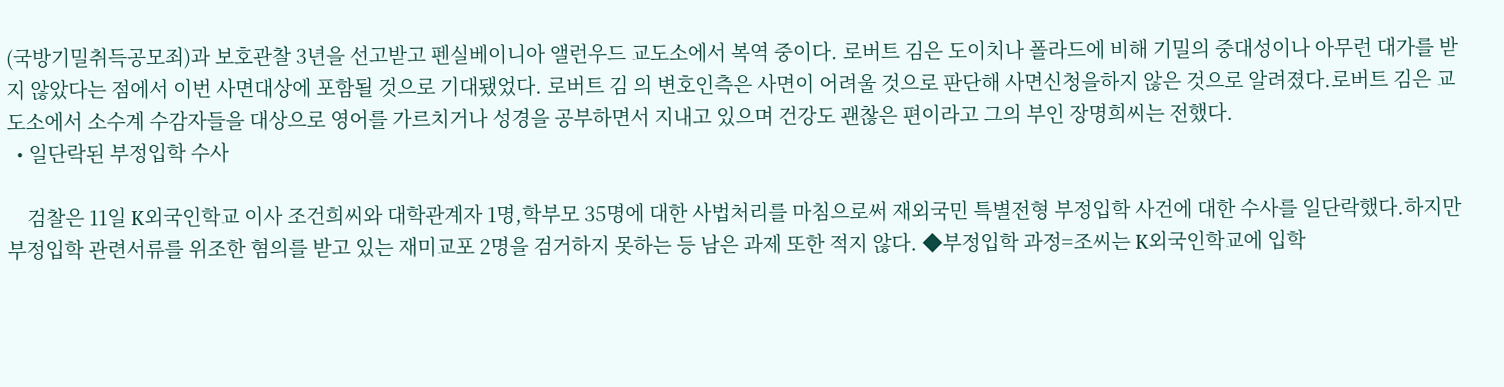(국방기밀취득공모죄)과 보호관찰 3년을 선고받고 펜실베이니아 앨런우드 교도소에서 복역 중이다. 로버트 김은 도이치나 폴라드에 비해 기밀의 중대성이나 아무런 대가를 받지 않았다는 점에서 이번 사면대상에 포함될 것으로 기대됐었다. 로버트 김 의 변호인측은 사면이 어려울 것으로 판단해 사면신청을하지 않은 것으로 알려졌다.로버트 김은 교도소에서 소수계 수감자들을 대상으로 영어를 가르치거나 성경을 공부하면서 지내고 있으며 건강도 괜찮은 편이라고 그의 부인 장명희씨는 전했다.
  • 일단락된 부정입학 수사

    검찰은 11일 K외국인학교 이사 조건희씨와 대학관계자 1명,학부모 35명에 대한 사법처리를 마침으로써 재외국민 특별전형 부정입학 사건에 대한 수사를 일단락했다.하지만 부정입학 관련서류를 위조한 혐의를 받고 있는 재미교포 2명을 검거하지 못하는 등 남은 과제 또한 적지 않다. ◆부정입학 과정=조씨는 K외국인학교에 입학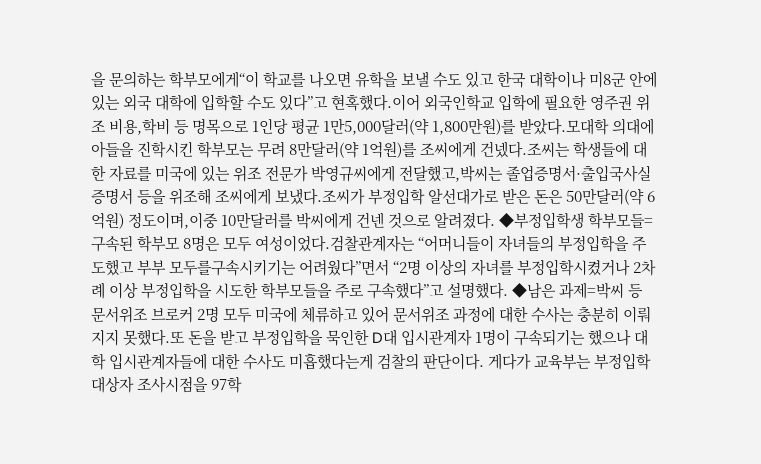을 문의하는 학부모에게“이 학교를 나오면 유학을 보낼 수도 있고 한국 대학이나 미8군 안에 있는 외국 대학에 입학할 수도 있다”고 현혹했다.이어 외국인학교 입학에 필요한 영주권 위조 비용,학비 등 명목으로 1인당 평균 1만5,000달러(약 1,800만원)를 받았다.모대학 의대에 아들을 진학시킨 학부모는 무려 8만달러(약 1억원)를 조씨에게 건넸다.조씨는 학생들에 대한 자료를 미국에 있는 위조 전문가 박영규씨에게 전달했고,박씨는 졸업증명서·출입국사실증명서 등을 위조해 조씨에게 보냈다.조씨가 부정입학 알선대가로 받은 돈은 50만달러(약 6억원) 정도이며,이중 10만달러를 박씨에게 건넨 것으로 알려졌다. ◆부정입학생 학부모들= 구속된 학부모 8명은 모두 여성이었다.검찰관계자는 “어머니들이 자녀들의 부정입학을 주도했고 부부 모두를구속시키기는 어려웠다”면서 “2명 이상의 자녀를 부정입학시켰거나 2차례 이상 부정입학을 시도한 학부모들을 주로 구속했다”고 설명했다. ◆남은 과제=박씨 등 문서위조 브로커 2명 모두 미국에 체류하고 있어 문서위조 과정에 대한 수사는 충분히 이뤄지지 못했다.또 돈을 받고 부정입학을 묵인한 D대 입시관계자 1명이 구속되기는 했으나 대학 입시관계자들에 대한 수사도 미흡했다는게 검찰의 판단이다. 게다가 교육부는 부정입학 대상자 조사시점을 97학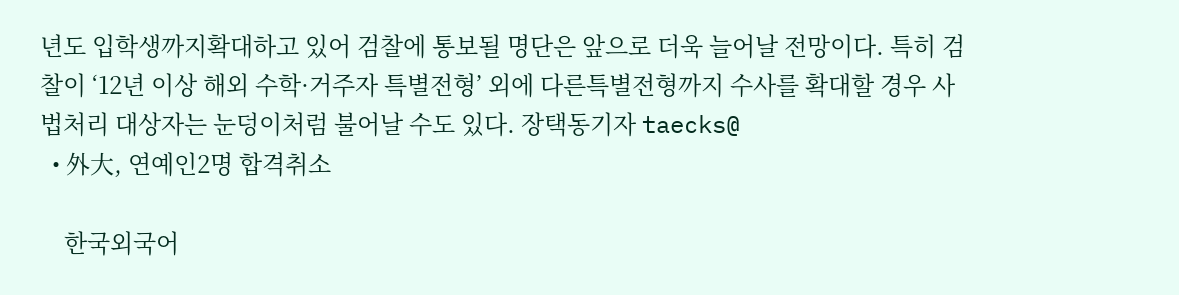년도 입학생까지확대하고 있어 검찰에 통보될 명단은 앞으로 더욱 늘어날 전망이다. 특히 검찰이 ‘12년 이상 해외 수학·거주자 특별전형’ 외에 다른특별전형까지 수사를 확대할 경우 사법처리 대상자는 눈덩이처럼 불어날 수도 있다. 장택동기자 taecks@
  • 外大, 연예인2명 합격취소

    한국외국어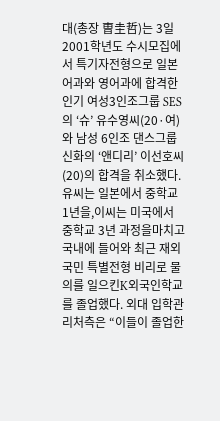대(총장 曺圭哲)는 3일 2001학년도 수시모집에서 특기자전형으로 일본어과와 영어과에 합격한 인기 여성3인조그룹 SES의 ‘슈’ 유수영씨(20·여)와 남성 6인조 댄스그룹 신화의 ‘앤디리’ 이선호씨(20)의 합격을 취소했다. 유씨는 일본에서 중학교 1년을,이씨는 미국에서 중학교 3년 과정을마치고 국내에 들어와 최근 재외국민 특별전형 비리로 물의를 일으킨K외국인학교를 졸업했다. 외대 입학관리처측은 “이들이 졸업한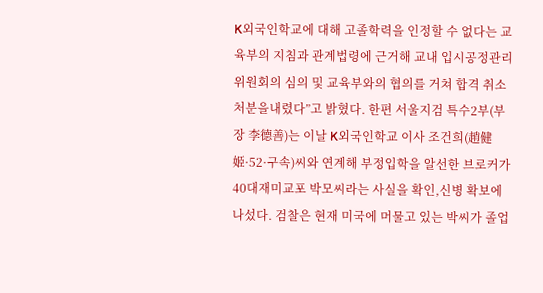K외국인학교에 대해 고졸학력을 인정할 수 없다는 교육부의 지침과 관계법령에 근거해 교내 입시공정관리위원회의 심의 및 교육부와의 협의를 거쳐 합격 취소처분을내렸다”고 밝혔다. 한편 서울지검 특수2부(부장 李德善)는 이날 K외국인학교 이사 조건희(趙健姬·52·구속)씨와 연계해 부정입학을 알선한 브로커가 40대재미교포 박모씨라는 사실을 확인,신병 확보에 나섰다. 검찰은 현재 미국에 머물고 있는 박씨가 졸업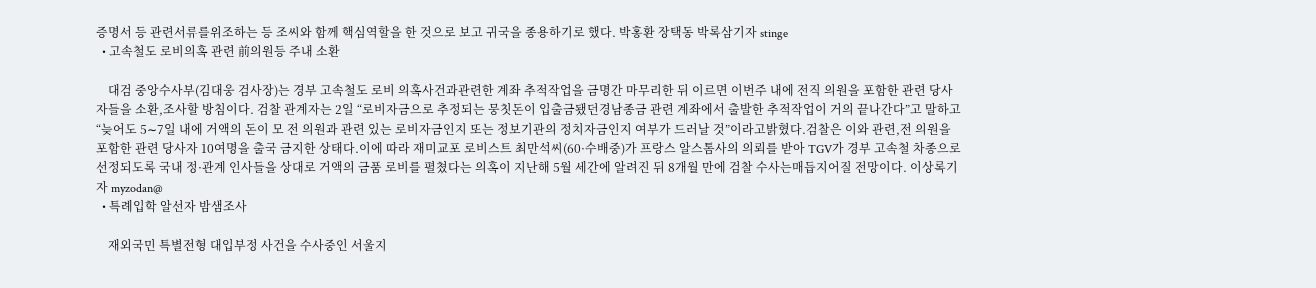증명서 등 관련서류를위조하는 등 조씨와 함께 핵심역할을 한 것으로 보고 귀국을 종용하기로 했다. 박홍환 장택동 박록삼기자 stinge
  • 고속철도 로비의혹 관련 前의원등 주내 소환

    대검 중앙수사부(김대웅 검사장)는 경부 고속철도 로비 의혹사건과관련한 계좌 추적작업을 금명간 마무리한 뒤 이르면 이번주 내에 전직 의원을 포함한 관련 당사자들을 소환,조사할 방침이다. 검찰 관계자는 2일 “로비자금으로 추정되는 뭉칫돈이 입출금됐던경남종금 관련 계좌에서 출발한 추적작업이 거의 끝나간다”고 말하고 “늦어도 5∼7일 내에 거액의 돈이 모 전 의원과 관련 있는 로비자금인지 또는 정보기관의 정치자금인지 여부가 드러날 것”이라고밝혔다.검찰은 이와 관련,전 의원을 포함한 관련 당사자 10여명을 출국 금지한 상태다.이에 따라 재미교포 로비스트 최만석씨(60·수배중)가 프랑스 알스톰사의 의뢰를 받아 TGV가 경부 고속철 차종으로선정되도록 국내 정·관계 인사들을 상대로 거액의 금품 로비를 펼쳤다는 의혹이 지난해 5월 세간에 알려진 뒤 8개월 만에 검찰 수사는매듭지어질 전망이다. 이상록기자 myzodan@
  • 특례입학 알선자 밤샘조사

    재외국민 특별전형 대입부정 사건을 수사중인 서울지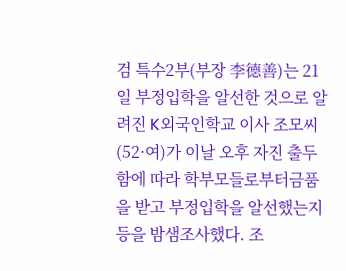검 특수2부(부장 李德善)는 21일 부정입학을 알선한 것으로 알려진 K외국인학교 이사 조모씨(52·여)가 이날 오후 자진 출두함에 따라 학부모들로부터금품을 받고 부정입학을 알선했는지 등을 밤샘조사했다. 조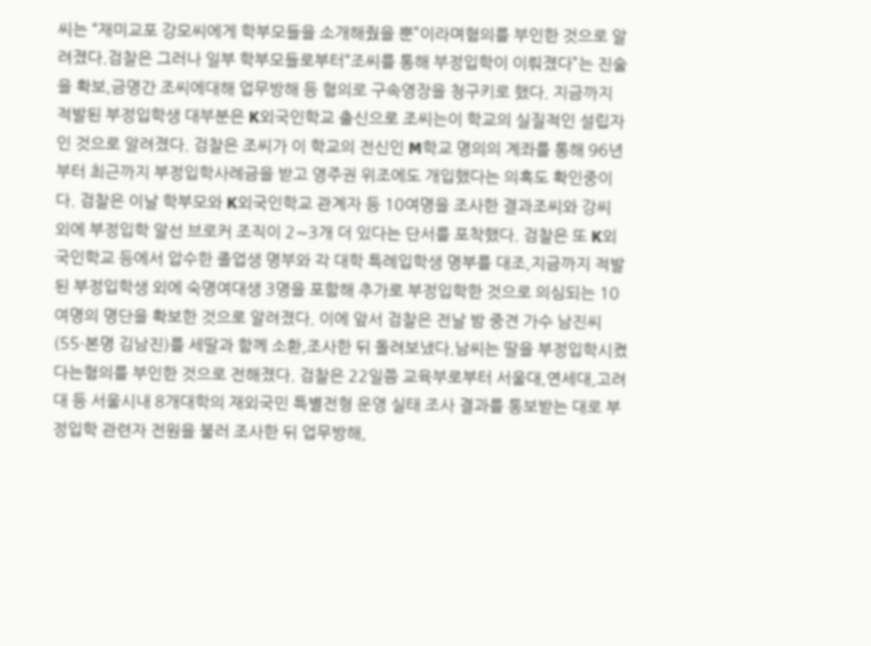씨는 “재미교포 강모씨에게 학부모들을 소개해줬을 뿐”이라며혐의를 부인한 것으로 알려졌다.검찰은 그러나 일부 학부모들로부터“조씨를 통해 부정입학이 이뤄졌다”는 진술을 확보,금명간 조씨에대해 업무방해 등 혐의로 구속영장을 청구키로 했다. 지금까지 적발된 부정입학생 대부분은 K외국인학교 출신으로 조씨는이 학교의 실질적인 설립자인 것으로 알려졌다. 검찰은 조씨가 이 학교의 전신인 M학교 명의의 계좌를 통해 96년부터 최근까지 부정입학사례금을 받고 영주권 위조에도 개입했다는 의혹도 확인중이다. 검찰은 이날 학부모와 K외국인학교 관계자 등 10여명을 조사한 결과조씨와 강씨 외에 부정입학 알선 브로커 조직이 2∼3개 더 있다는 단서를 포착했다. 검찰은 또 K외국인학교 등에서 압수한 졸업생 명부와 각 대학 특례입학생 명부를 대조,지금까지 적발된 부정입학생 외에 숙명여대생 3명을 포함해 추가로 부정입학한 것으로 의심되는 10여명의 명단을 확보한 것으로 알려졌다. 이에 앞서 검찰은 전날 밤 중견 가수 남진씨(55·본명 김남진)를 세딸과 함께 소환,조사한 뒤 돌려보냈다.남씨는 딸을 부정입학시켰다는혐의를 부인한 것으로 전해졌다. 검찰은 22일쯤 교육부로부터 서울대,연세대,고려대 등 서울시내 8개대학의 재외국민 특별전형 운영 실태 조사 결과를 통보받는 대로 부정입학 관련자 전원을 불러 조사한 뒤 업무방해,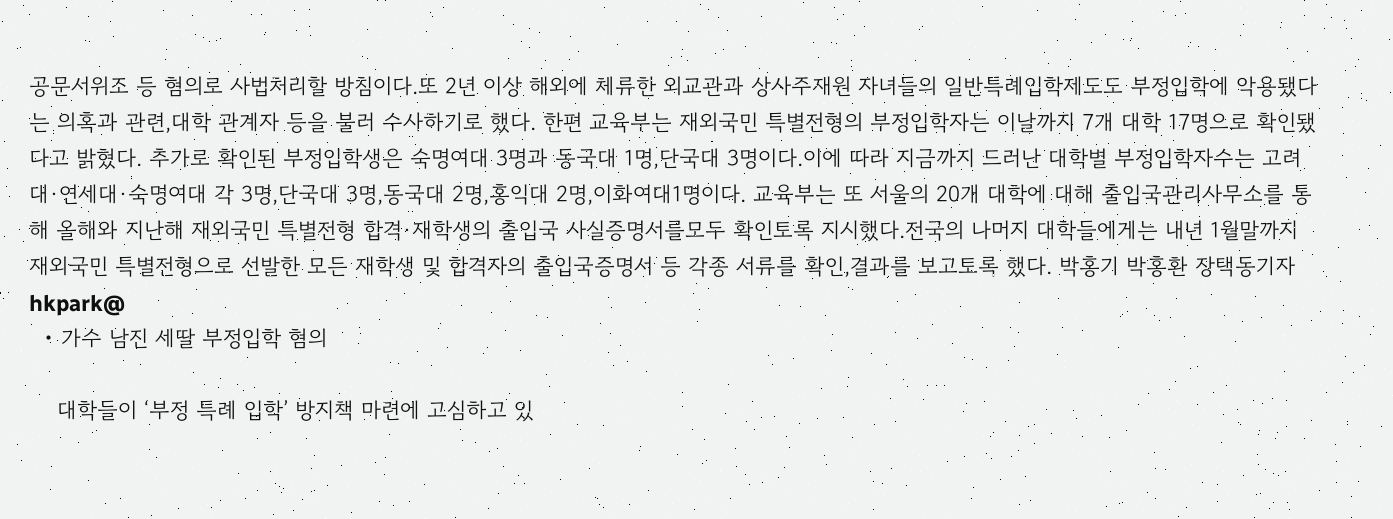공문서위조 등 혐의로 사법처리할 방침이다.또 2년 이상 해외에 체류한 외교관과 상사주재원 자녀들의 일반특례입학제도도 부정입학에 악용됐다는 의혹과 관련,대학 관계자 등을 불러 수사하기로 했다. 한편 교육부는 재외국민 특별전형의 부정입학자는 이날까지 7개 대학 17명으로 확인됐다고 밝혔다. 추가로 확인된 부정입학생은 숙명여대 3명과 동국대 1명,단국대 3명이다.이에 따라 지금까지 드러난 대학별 부정입학자수는 고려대·연세대·숙명여대 각 3명,단국대 3명,동국대 2명,홍익대 2명,이화여대1명이다. 교육부는 또 서울의 20개 대학에 대해 출입국관리사무소를 통해 올해와 지난해 재외국민 특별전형 합격·재학생의 출입국 사실증명서를모두 확인토록 지시했다.전국의 나머지 대학들에게는 내년 1월말까지 재외국민 특별전형으로 선발한 모든 재학생 및 합격자의 출입국증명서 등 각종 서류를 확인,결과를 보고토록 했다. 박홍기 박홍환 장택동기자 hkpark@
  • 가수 남진 세딸 부정입학 혐의

    대학들이 ‘부정 특례 입학’ 방지책 마련에 고심하고 있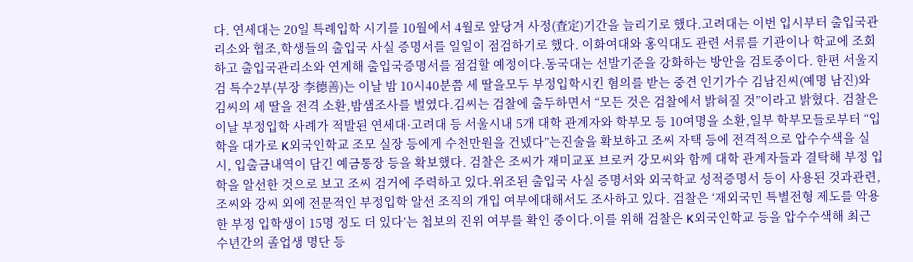다. 연세대는 20일 특례입학 시기를 10월에서 4월로 앞당겨 사정(査定)기간을 늘리기로 했다.고려대는 이번 입시부터 출입국관리소와 협조,학생들의 출입국 사실 증명서를 일일이 점검하기로 했다. 이화여대와 홍익대도 관련 서류를 기관이나 학교에 조회하고 출입국관리소와 연계해 출입국증명서를 점검할 예정이다.동국대는 선발기준을 강화하는 방안을 검토중이다. 한편 서울지검 특수2부(부장 李德善)는 이날 밤 10시40분쯤 세 딸을모두 부정입학시킨 혐의를 받는 중견 인기가수 김남진씨(예명 남진)와 김씨의 세 딸을 전격 소환,밤샘조사를 벌였다.김씨는 검찰에 출두하면서 “모든 것은 검찰에서 밝혀질 것”이라고 밝혔다. 검찰은 이날 부정입학 사례가 적발된 연세대·고려대 등 서울시내 5개 대학 관계자와 학부모 등 10여명을 소환,일부 학부모들로부터 “입학을 대가로 K외국인학교 조모 실장 등에게 수천만원을 건넸다”는진술을 확보하고 조씨 자택 등에 전격적으로 압수수색을 실시, 입출금내역이 담긴 예금통장 등을 확보했다. 검찰은 조씨가 재미교포 브로커 강모씨와 함께 대학 관계자들과 결탁해 부정 입학을 알선한 것으로 보고 조씨 검거에 주력하고 있다.위조된 출입국 사실 증명서와 외국학교 성적증명서 등이 사용된 것과관련,조씨와 강씨 외에 전문적인 부정입학 알선 조직의 개입 여부에대해서도 조사하고 있다. 검찰은 ‘재외국민 특별전형 제도를 악용한 부정 입학생이 15명 정도 더 있다’는 첩보의 진위 여부를 확인 중이다.이를 위해 검찰은 K외국인학교 등을 압수수색해 최근 수년간의 졸업생 명단 등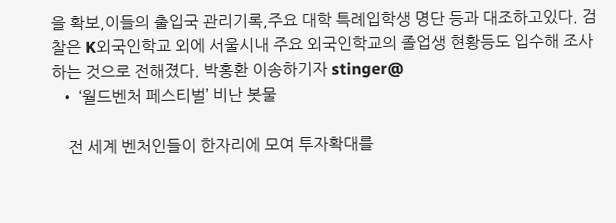을 확보,이들의 출입국 관리기록,주요 대학 특례입학생 명단 등과 대조하고있다. 검찰은 K외국인학교 외에 서울시내 주요 외국인학교의 졸업생 현황등도 입수해 조사하는 것으로 전해졌다. 박홍환 이송하기자 stinger@
  • ‘월드벤처 페스티벌’ 비난 봇물

    전 세계 벤처인들이 한자리에 모여 투자확대를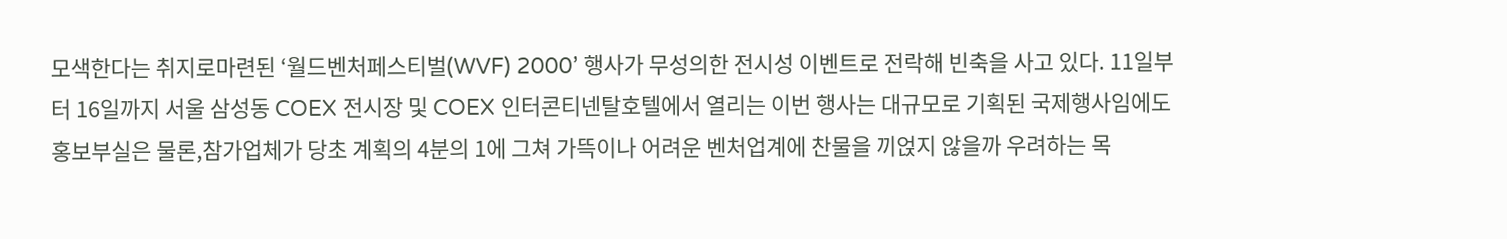모색한다는 취지로마련된 ‘월드벤처페스티벌(WVF) 2000’ 행사가 무성의한 전시성 이벤트로 전락해 빈축을 사고 있다. 11일부터 16일까지 서울 삼성동 COEX 전시장 및 COEX 인터콘티넨탈호텔에서 열리는 이번 행사는 대규모로 기획된 국제행사임에도 홍보부실은 물론,참가업체가 당초 계획의 4분의 1에 그쳐 가뜩이나 어려운 벤처업계에 찬물을 끼얹지 않을까 우려하는 목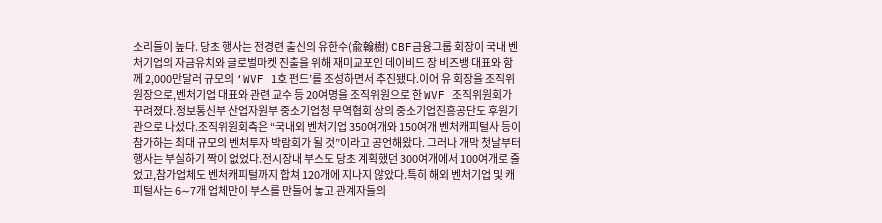소리들이 높다. 당초 행사는 전경련 출신의 유한수(兪翰樹) CBF금융그룹 회장이 국내 벤처기업의 자금유치와 글로벌마켓 진출을 위해 재미교포인 데이비드 장 비즈뱅 대표와 함께 2,000만달러 규모의 ‘WVF 1호 펀드’를 조성하면서 추진됐다.이어 유 회장을 조직위원장으로,벤처기업 대표와 관련 교수 등 20여명을 조직위원으로 한 WVF 조직위원회가 꾸려졌다.정보통신부 산업자원부 중소기업청 무역협회 상의 중소기업진흥공단도 후원기관으로 나섰다.조직위원회측은 “국내외 벤처기업 350여개와 150여개 벤처캐피털사 등이 참가하는 최대 규모의 벤처투자 박람회가 될 것”이라고 공언해왔다. 그러나 개막 첫날부터 행사는 부실하기 짝이 없었다.전시장내 부스도 당초 계획했던 300여개에서 100여개로 줄었고,참가업체도 벤처캐피털까지 합쳐 120개에 지나지 않았다.특히 해외 벤처기업 및 캐피털사는 6∼7개 업체만이 부스를 만들어 놓고 관계자들의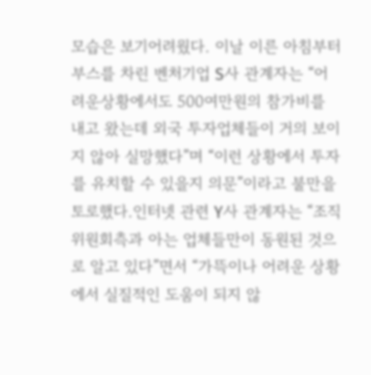모습은 보기어려웠다. 이날 이른 아침부터 부스를 차린 벤처기업 S사 관계자는 “어려운상황에서도 500여만원의 참가비를 내고 왔는데 외국 투자업체들이 거의 보이지 않아 실망했다”며 “이런 상황에서 투자를 유치할 수 있을지 의문”이라고 불만을 토로했다.인터넷 관련 Y사 관계자는 “조직위원회측과 아는 업체들만이 동원된 것으로 알고 있다”면서 “가뜩이나 어려운 상황에서 실질적인 도움이 되지 않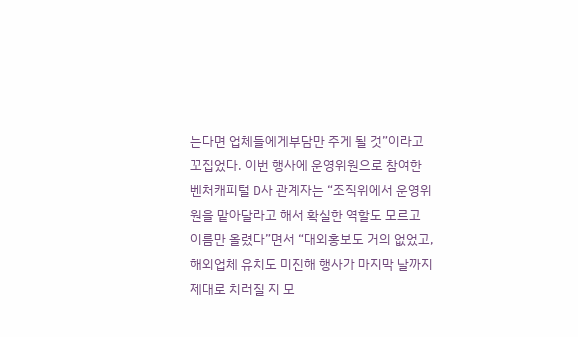는다면 업체들에게부담만 주게 될 것”이라고 꼬집었다. 이번 행사에 운영위원으로 참여한 벤처캐피털 D사 관계자는 “조직위에서 운영위원을 맡아달라고 해서 확실한 역할도 모르고 이름만 올렸다”면서 “대외홍보도 거의 없었고,해외업체 유치도 미진해 행사가 마지막 날까지 제대로 치러질 지 모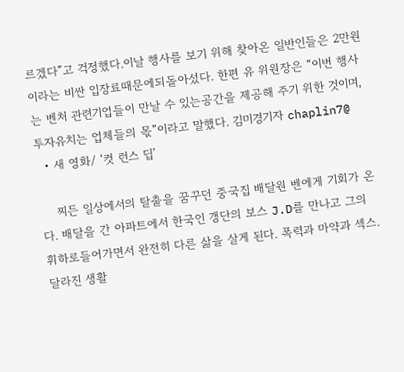르겠다”고 걱정했다.이날 행사를 보기 위해 찾아온 일반인들은 2만원이라는 비싼 입장료때문에되돌아섰다. 한편 유 위원장은 “이번 행사는 벤처 관련기업들이 만날 수 있는공간을 제공해 주기 위한 것이며,투자유치는 업체들의 몫”이라고 말했다. 김미경기자 chaplin7@
  • 새 영화/ ‘컷 런스 딥’

    찌든 일상에서의 탈출을 꿈꾸던 중국집 배달원 벤에게 기회가 온다. 배달을 간 아파트에서 한국인 갱단의 보스 J.D를 만나고 그의 휘하로들어가면서 완전히 다른 삶을 살게 된다. 폭력과 마약과 섹스.달라진 생활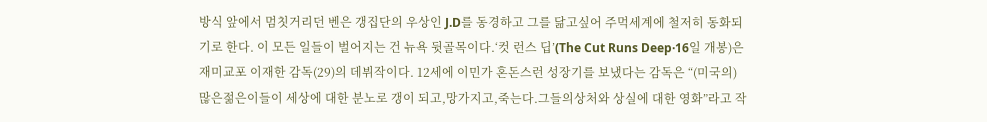방식 앞에서 멈칫거리던 벤은 갱집단의 우상인 J.D를 동경하고 그를 닮고싶어 주먹세계에 철저히 동화되기로 한다. 이 모든 일들이 벌어지는 건 뉴욕 뒷골목이다.‘컷 런스 딥’(The Cut Runs Deep·16일 개봉)은 재미교포 이재한 감독(29)의 데뷔작이다. 12세에 이민가 혼돈스런 성장기를 보냈다는 감독은 “(미국의)많은젊은이들이 세상에 대한 분노로 갱이 되고,망가지고,죽는다.그들의상처와 상실에 대한 영화”라고 작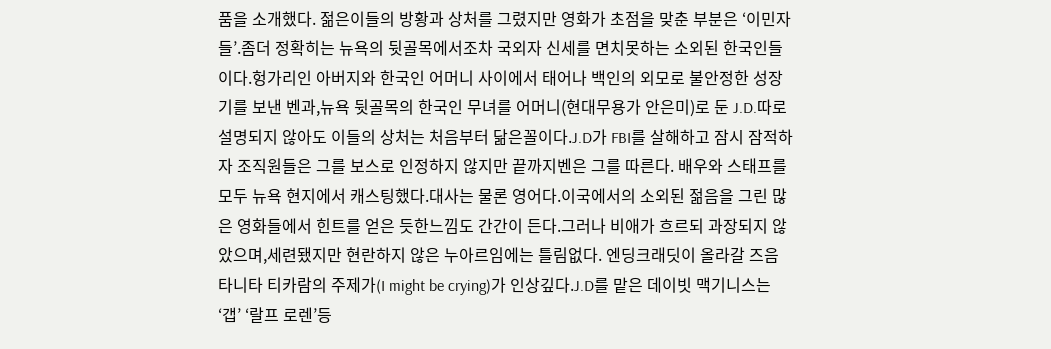품을 소개했다. 젊은이들의 방황과 상처를 그렸지만 영화가 초점을 맞춘 부분은 ‘이민자들’.좀더 정확히는 뉴욕의 뒷골목에서조차 국외자 신세를 면치못하는 소외된 한국인들이다.헝가리인 아버지와 한국인 어머니 사이에서 태어나 백인의 외모로 불안정한 성장기를 보낸 벤과,뉴욕 뒷골목의 한국인 무녀를 어머니(현대무용가 안은미)로 둔 J.D.따로 설명되지 않아도 이들의 상처는 처음부터 닮은꼴이다.J.D가 FBI를 살해하고 잠시 잠적하자 조직원들은 그를 보스로 인정하지 않지만 끝까지벤은 그를 따른다. 배우와 스태프를 모두 뉴욕 현지에서 캐스팅했다.대사는 물론 영어다.이국에서의 소외된 젊음을 그린 많은 영화들에서 힌트를 얻은 듯한느낌도 간간이 든다.그러나 비애가 흐르되 과장되지 않았으며,세련됐지만 현란하지 않은 누아르임에는 틀림없다. 엔딩크래딧이 올라갈 즈음 타니타 티카람의 주제가(I might be crying)가 인상깊다.J.D를 맡은 데이빗 맥기니스는 ‘갭’ ‘랄프 로렌’등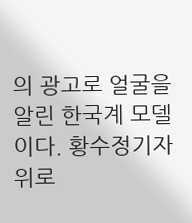의 광고로 얼굴을 알린 한국계 모델이다. 황수정기자
위로